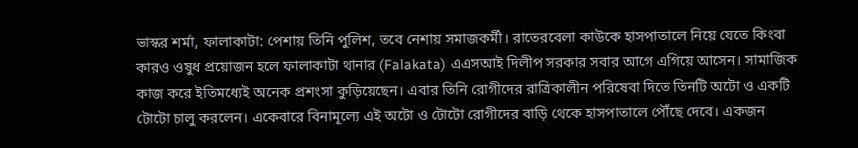ভাস্কর শর্মা, ফালাকাটা: পেশায় তিনি পুলিশ, তবে নেশায় সমাজকর্মী। রাতেরবেলা কাউকে হাসপাতালে নিয়ে যেতে কিংবা কারও ওষুধ প্রয়োজন হলে ফালাকাটা থানার (Falakata) এএসআই দিলীপ সরকার সবার আগে এগিয়ে আসেন। সামাজিক কাজ করে ইতিমধ্যেই অনেক প্রশংসা কুড়িয়েছেন। এবার তিনি রোগীদের রাত্রিকালীন পরিষেবা দিতে তিনটি অটো ও একটি টোটো চালু করলেন। একেবারে বিনামূল্যে এই অটো ও টোটো রোগীদের বাড়ি থেকে হাসপাতালে পৌঁছে দেবে। একজন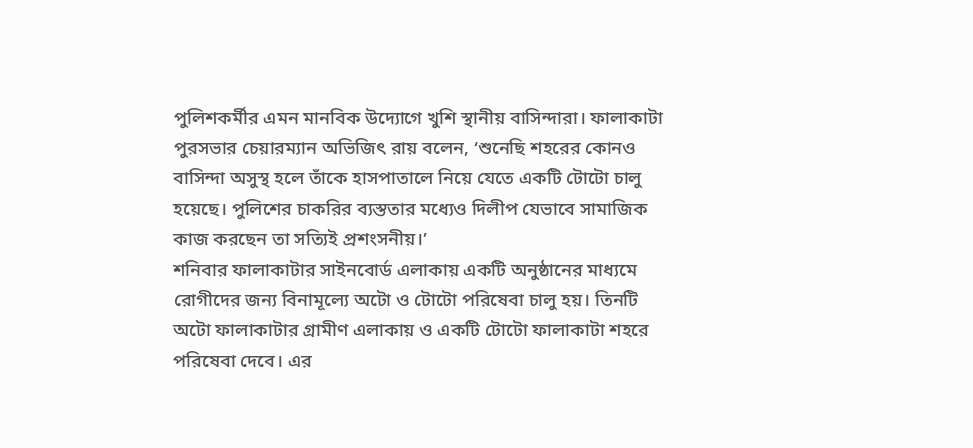পুলিশকর্মীর এমন মানবিক উদ্যোগে খুশি স্থানীয় বাসিন্দারা। ফালাকাটা পুরসভার চেয়ারম্যান অভিজিৎ রায় বলেন, ‘শুনেছি শহরের কোনও বাসিন্দা অসুস্থ হলে তাঁকে হাসপাতালে নিয়ে যেতে একটি টোটো চালু হয়েছে। পুলিশের চাকরির ব্যস্ততার মধ্যেও দিলীপ যেভাবে সামাজিক কাজ করছেন তা সত্যিই প্রশংসনীয়।’
শনিবার ফালাকাটার সাইনবোর্ড এলাকায় একটি অনুষ্ঠানের মাধ্যমে রোগীদের জন্য বিনামূল্যে অটো ও টোটো পরিষেবা চালু হয়। তিনটি অটো ফালাকাটার গ্রামীণ এলাকায় ও একটি টোটো ফালাকাটা শহরে পরিষেবা দেবে। এর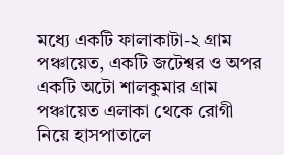মধ্যে একটি ফালাকাটা-২ গ্রাম পঞ্চায়েত, একটি জটেশ্বর ও অপর একটি অটো শালকুমার গ্রাম পঞ্চায়েত এলাকা থেকে রোগী নিয়ে হাসপাতালে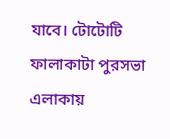যাবে। টোটোটি ফালাকাটা পুরসভা এলাকায়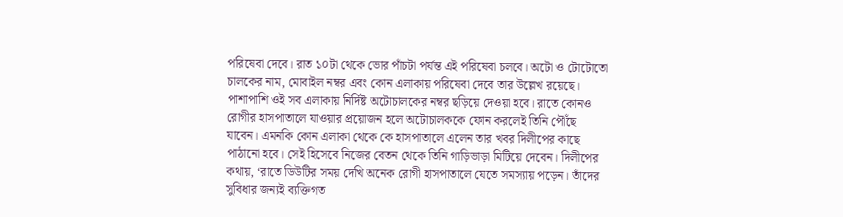পরিষেবা দেবে। রাত ১০টা থেকে ভোর পাঁচটা পর্যন্ত এই পরিষেবা চলবে। অটো ও টোটোতো চালকের নাম, মোবাইল নম্বর এবং কোন এলাকায় পরিষেবা দেবে তার উল্লেখ রয়েছে। পাশাপাশি ওই সব এলাকায় নির্দিষ্ট অটোচালকের নম্বর ছড়িয়ে দেওয়া হবে। রাতে কোনও রোগীর হাসপাতালে যাওয়ার প্রয়োজন হলে অটোচালককে ফোন করলেই তিনি পৌঁছে যাবেন। এমনকি কোন এলাকা থেকে কে হাসপাতালে এলেন তার খবর দিলীপের কাছে পাঠানো হবে। সেই হিসেবে নিজের বেতন থেকে তিনি গাড়িভাড়া মিটিয়ে দেবেন। দিলীপের কথায়, ‘রাতে ডিউটির সময় দেখি অনেক রোগী হাসপাতালে যেতে সমস্যায় পড়েন। তাঁদের সুবিধার জন্যই ব্যক্তিগত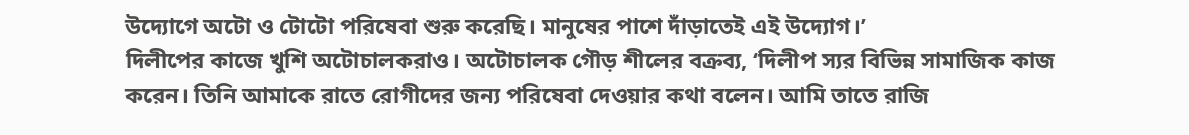উদ্যোগে অটো ও টোটো পরিষেবা শুরু করেছি। মানুষের পাশে দাঁড়াতেই এই উদ্যোগ।’
দিলীপের কাজে খুশি অটোচালকরাও। অটোচালক গৌড় শীলের বক্রব্য, ‘দিলীপ স্যর বিভিন্ন সামাজিক কাজ করেন। তিনি আমাকে রাতে রোগীদের জন্য পরিষেবা দেওয়ার কথা বলেন। আমি তাতে রাজি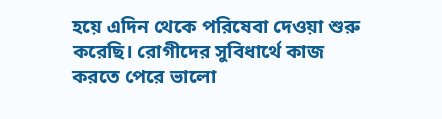হয়ে এদিন থেকে পরিষেবা দেওয়া শুরু করেছি। রোগীদের সুবিধার্থে কাজ করতে পেরে ভালো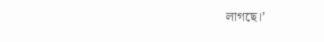লাগছে।’